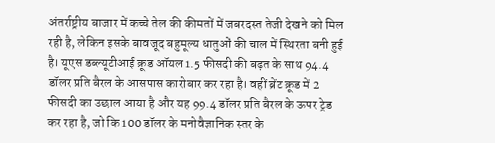अंतर्राष्ट्रीय बाजार में कच्चे तेल की कीमतों में जबरदस्त तेजी देखने को मिल रही है, लेकिन इसके बावजूद बहुमूल्य धातुओं की चाल में स्थिरता बनी हुई है। यूएस डब्ल्यूटीआई क्रूड ऑयल 1.5 फीसदी की बढ़त के साथ 94.4 डॉलर प्रति बैरल के आसपास कारोबार कर रहा है। वहीं ब्रेंट क्रूड में 2 फीसदी का उछाल आया है और यह 99.4 डॉलर प्रति बैरल के ऊपर ट्रेड कर रहा है, जो कि 100 डॉलर के मनोवैज्ञानिक स्तर के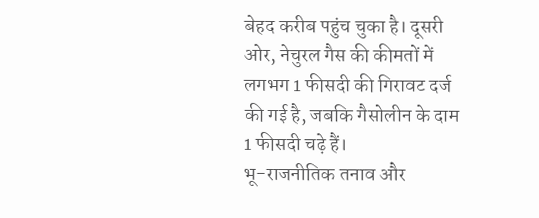बेहद करीब पहुंच चुका है। दूसरी ओर, नेचुरल गैस की कीमतों में लगभग 1 फीसदी की गिरावट दर्ज की गई है, जबकि गैसोलीन के दाम 1 फीसदी चढ़े हैं।
भू-राजनीतिक तनाव और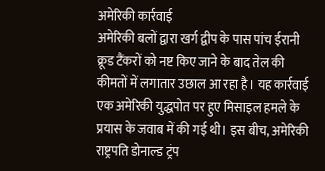अमेरिकी कार्रवाई
अमेरिकी बलों द्वारा खर्ग द्वीप के पास पांच ईरानी क्रूड टैंकरों को नष्ट किए जाने के बाद तेल की कीमतों में लगातार उछाल आ रहा है। यह कार्रवाई एक अमेरिकी युद्धपोत पर हुए मिसाइल हमले के प्रयास के जवाब में की गई थी। इस बीच, अमेरिकी राष्ट्रपति डोनाल्ड ट्रंप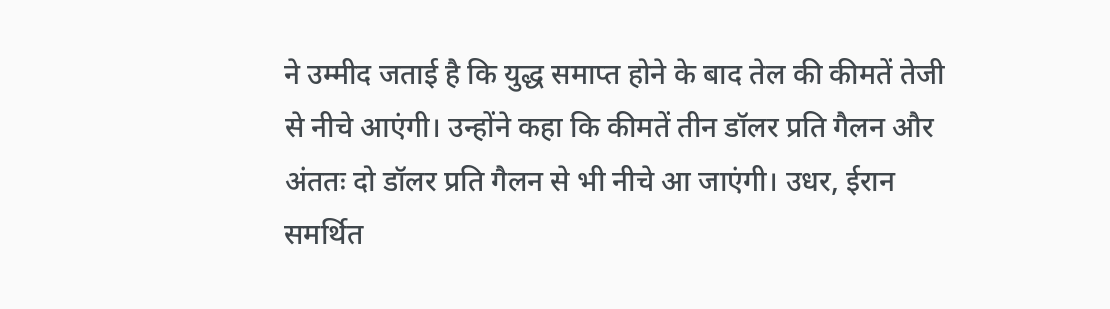ने उम्मीद जताई है कि युद्ध समाप्त होने के बाद तेल की कीमतें तेजी से नीचे आएंगी। उन्होंने कहा कि कीमतें तीन डॉलर प्रति गैलन और अंततः दो डॉलर प्रति गैलन से भी नीचे आ जाएंगी। उधर, ईरान समर्थित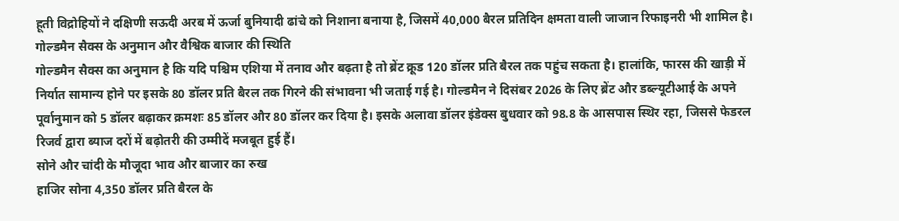हूती विद्रोहियों ने दक्षिणी सऊदी अरब में ऊर्जा बुनियादी ढांचे को निशाना बनाया है, जिसमें 40,000 बैरल प्रतिदिन क्षमता वाली जाजान रिफाइनरी भी शामिल है।
गोल्डमैन सैक्स के अनुमान और वैश्विक बाजार की स्थिति
गोल्डमैन सैक्स का अनुमान है कि यदि पश्चिम एशिया में तनाव और बढ़ता है तो ब्रेंट क्रूड 120 डॉलर प्रति बैरल तक पहुंच सकता है। हालांकि, फारस की खाड़ी में निर्यात सामान्य होने पर इसके 80 डॉलर प्रति बैरल तक गिरने की संभावना भी जताई गई है। गोल्डमैन ने दिसंबर 2026 के लिए ब्रेंट और डब्ल्यूटीआई के अपने पूर्वानुमान को 5 डॉलर बढ़ाकर क्रमशः 85 डॉलर और 80 डॉलर कर दिया है। इसके अलावा डॉलर इंडेक्स बुधवार को 98.8 के आसपास स्थिर रहा, जिससे फेडरल रिजर्व द्वारा ब्याज दरों में बढ़ोतरी की उम्मीदें मजबूत हुई हैं।
सोने और चांदी के मौजूदा भाव और बाजार का रुख
हाजिर सोना 4,350 डॉलर प्रति बैरल के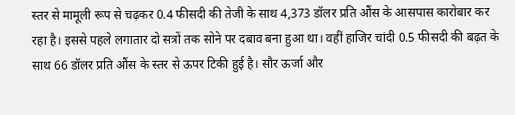स्तर से मामूली रूप से चढ़कर 0.4 फीसदी की तेजी के साथ 4,373 डॉलर प्रति औंस के आसपास कारोबार कर रहा है। इससे पहले लगातार दो सत्रों तक सोने पर दबाव बना हुआ था। वहीं हाजिर चांदी 0.5 फीसदी की बढ़त के साथ 66 डॉलर प्रति औंस के स्तर से ऊपर टिकी हुई है। सौर ऊर्जा और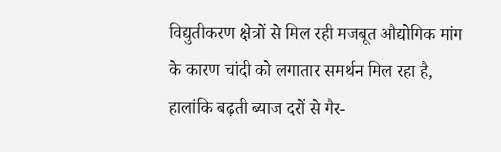विद्युतीकरण क्षेत्रों से मिल रही मजबूत औद्योगिक मांग के कारण चांदी को लगातार समर्थन मिल रहा है, हालांकि बढ़ती ब्याज दरों से गैर-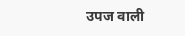उपज वाली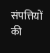संपत्तियों की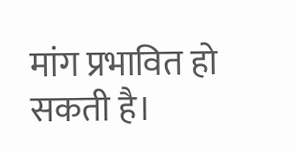मांग प्रभावित हो सकती है।